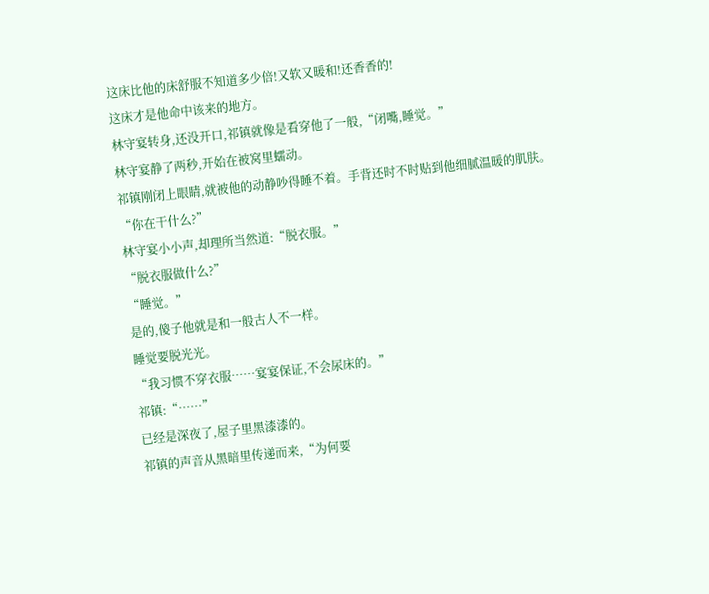这床比他的床舒服不知道多少倍!又软又暖和!还香香的!
这床才是他命中该来的地方。
林守宴转身,还没开口,祁镇就像是看穿他了一般,“闭嘴,睡觉。”
林守宴静了两秒,开始在被窝里蠕动。
祁镇刚闭上眼睛,就被他的动静吵得睡不着。手背还时不时贴到他细腻温暖的肌肤。
“你在干什么?”
林守宴小小声,却理所当然道:“脱衣服。”
“脱衣服做什么?”
“睡觉。”
是的,傻子他就是和一般古人不一样。
睡觉要脱光光。
“我习惯不穿衣服……宴宴保证,不会尿床的。”
祁镇:“……”
已经是深夜了,屋子里黑漆漆的。
祁镇的声音从黑暗里传递而来,“为何要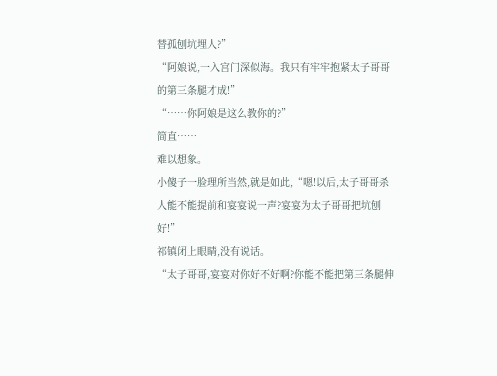替孤刨坑埋人?”
“阿娘说,一入宫门深似海。我只有牢牢抱紧太子哥哥的第三条腿才成!”
“……你阿娘是这么教你的?”
简直……
难以想象。
小傻子一脸理所当然,就是如此,“嗯!以后,太子哥哥杀人能不能提前和宴宴说一声?宴宴为太子哥哥把坑刨好!”
祁镇闭上眼睛,没有说话。
“太子哥哥,宴宴对你好不好啊?你能不能把第三条腿伸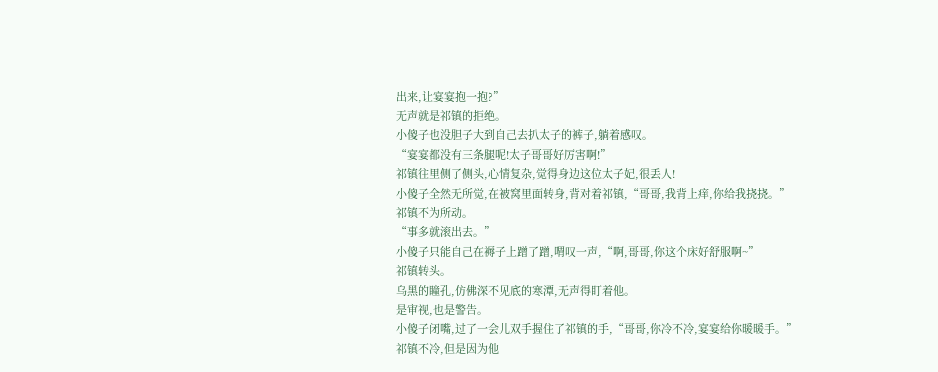出来,让宴宴抱一抱?”
无声就是祁镇的拒绝。
小傻子也没胆子大到自己去扒太子的裤子,躺着感叹。
“宴宴都没有三条腿呢!太子哥哥好厉害啊!”
祁镇往里侧了侧头,心情复杂,觉得身边这位太子妃,很丢人!
小傻子全然无所觉,在被窝里面转身,背对着祁镇,“哥哥,我背上痒,你给我挠挠。”
祁镇不为所动。
“事多就滚出去。”
小傻子只能自己在褥子上蹭了蹭,喟叹一声,“啊,哥哥,你这个床好舒服啊~”
祁镇转头。
乌黑的瞳孔,仿佛深不见底的寒潭,无声得盯着他。
是审视,也是警告。
小傻子闭嘴,过了一会儿双手握住了祁镇的手,“哥哥,你冷不冷,宴宴给你暖暖手。”
祁镇不冷,但是因为他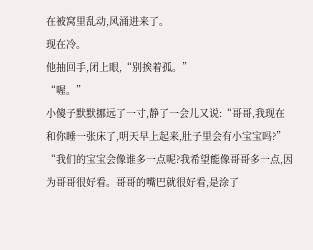在被窝里乱动,风涌进来了。
现在冷。
他抽回手,闭上眼,“别挨着孤。”
“喔。”
小傻子默默挪远了一寸,静了一会儿又说:“哥哥,我现在和你睡一张床了,明天早上起来,肚子里会有小宝宝吗?”
“我们的宝宝会像谁多一点呢?我希望能像哥哥多一点,因为哥哥很好看。哥哥的嘴巴就很好看,是涂了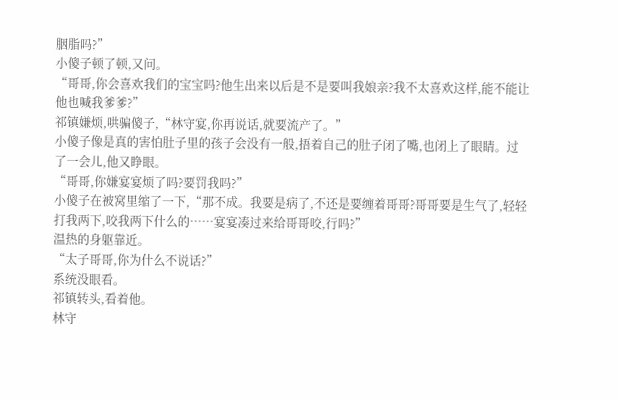胭脂吗?”
小傻子顿了顿,又问。
“哥哥,你会喜欢我们的宝宝吗?他生出来以后是不是要叫我娘亲?我不太喜欢这样,能不能让他也喊我爹爹?”
祁镇嫌烦,哄骗傻子,“林守宴,你再说话,就要流产了。”
小傻子像是真的害怕肚子里的孩子会没有一般,捂着自己的肚子闭了嘴,也闭上了眼睛。过了一会儿,他又睁眼。
“哥哥,你嫌宴宴烦了吗?要罚我吗?”
小傻子在被窝里缩了一下,“那不成。我要是病了,不还是要缠着哥哥?哥哥要是生气了,轻轻打我两下,咬我两下什么的……宴宴凑过来给哥哥咬,行吗?”
温热的身躯靠近。
“太子哥哥,你为什么不说话?”
系统没眼看。
祁镇转头,看着他。
林守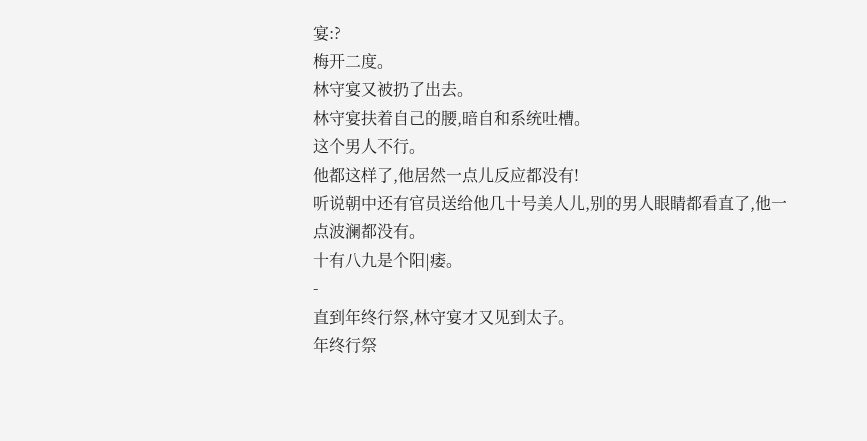宴:?
梅开二度。
林守宴又被扔了出去。
林守宴扶着自己的腰,暗自和系统吐槽。
这个男人不行。
他都这样了,他居然一点儿反应都没有!
听说朝中还有官员送给他几十号美人儿,别的男人眼睛都看直了,他一点波澜都没有。
十有八九是个阳|痿。
-
直到年终行祭,林守宴才又见到太子。
年终行祭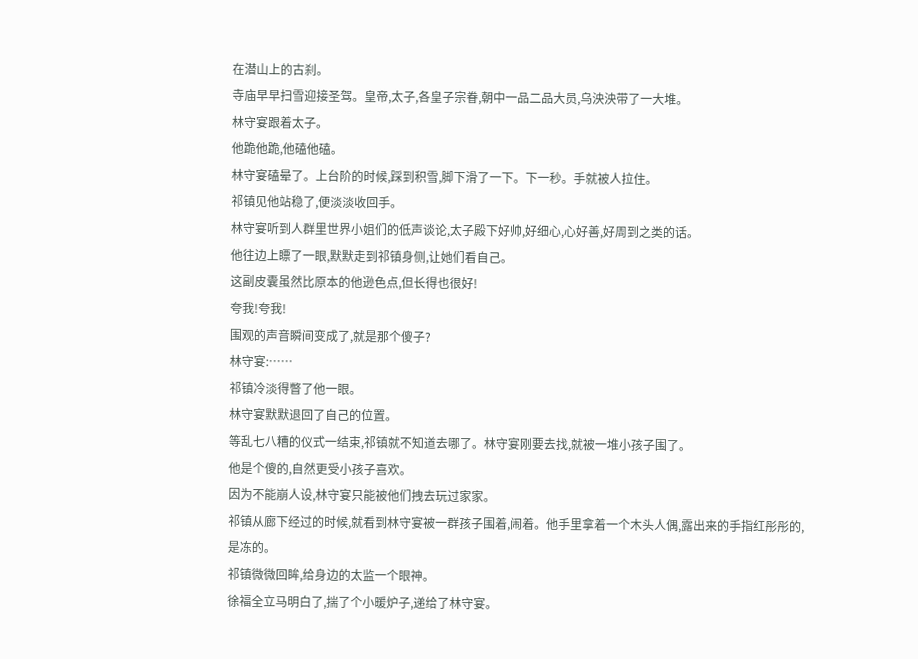在潜山上的古刹。
寺庙早早扫雪迎接圣驾。皇帝,太子,各皇子宗眷,朝中一品二品大员,乌泱泱带了一大堆。
林守宴跟着太子。
他跪他跪,他磕他磕。
林守宴磕晕了。上台阶的时候,踩到积雪,脚下滑了一下。下一秒。手就被人拉住。
祁镇见他站稳了,便淡淡收回手。
林守宴听到人群里世界小姐们的低声谈论,太子殿下好帅,好细心,心好善,好周到之类的话。
他往边上瞟了一眼,默默走到祁镇身侧,让她们看自己。
这副皮囊虽然比原本的他逊色点,但长得也很好!
夸我!夸我!
围观的声音瞬间变成了,就是那个傻子?
林守宴:……
祁镇冷淡得瞥了他一眼。
林守宴默默退回了自己的位置。
等乱七八糟的仪式一结束,祁镇就不知道去哪了。林守宴刚要去找,就被一堆小孩子围了。
他是个傻的,自然更受小孩子喜欢。
因为不能崩人设,林守宴只能被他们拽去玩过家家。
祁镇从廊下经过的时候,就看到林守宴被一群孩子围着,闹着。他手里拿着一个木头人偶,露出来的手指红彤彤的,
是冻的。
祁镇微微回眸,给身边的太监一个眼神。
徐福全立马明白了,揣了个小暖炉子,递给了林守宴。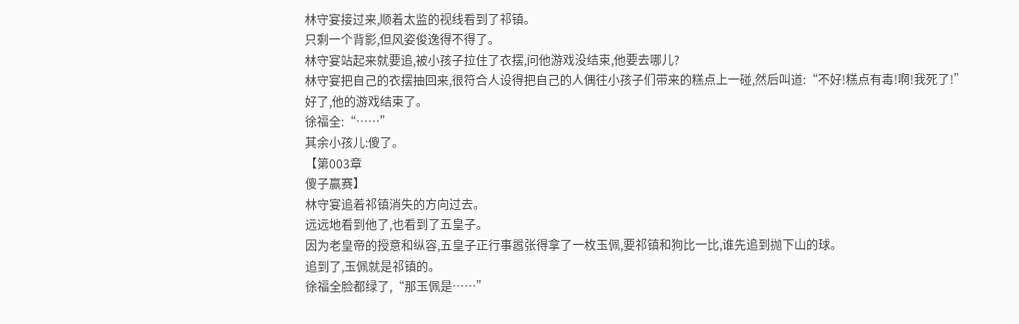林守宴接过来,顺着太监的视线看到了祁镇。
只剩一个背影,但风姿俊逸得不得了。
林守宴站起来就要追,被小孩子拉住了衣摆,问他游戏没结束,他要去哪儿?
林守宴把自己的衣摆抽回来,很符合人设得把自己的人偶往小孩子们带来的糕点上一碰,然后叫道:“不好!糕点有毒!啊!我死了!”
好了,他的游戏结束了。
徐福全:“……”
其余小孩儿:傻了。
【第003章
傻子赢赛】
林守宴追着祁镇消失的方向过去。
远远地看到他了,也看到了五皇子。
因为老皇帝的授意和纵容,五皇子正行事嚣张得拿了一枚玉佩,要祁镇和狗比一比,谁先追到抛下山的球。
追到了,玉佩就是祁镇的。
徐福全脸都绿了,“那玉佩是……”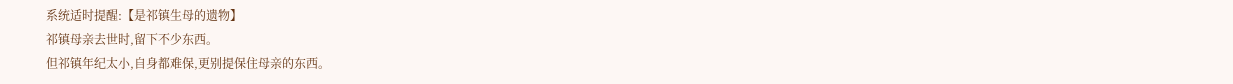系统适时提醒:【是祁镇生母的遗物】
祁镇母亲去世时,留下不少东西。
但祁镇年纪太小,自身都难保,更别提保住母亲的东西。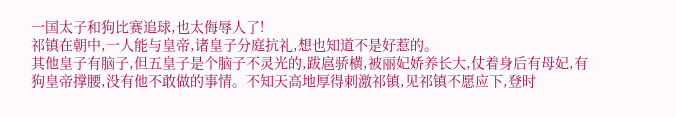一国太子和狗比赛追球,也太侮辱人了!
祁镇在朝中,一人能与皇帝,诸皇子分庭抗礼,想也知道不是好惹的。
其他皇子有脑子,但五皇子是个脑子不灵光的,跋扈骄横,被丽妃娇养长大,仗着身后有母妃,有狗皇帝撑腰,没有他不敢做的事情。不知天高地厚得刺激祁镇,见祁镇不愿应下,登时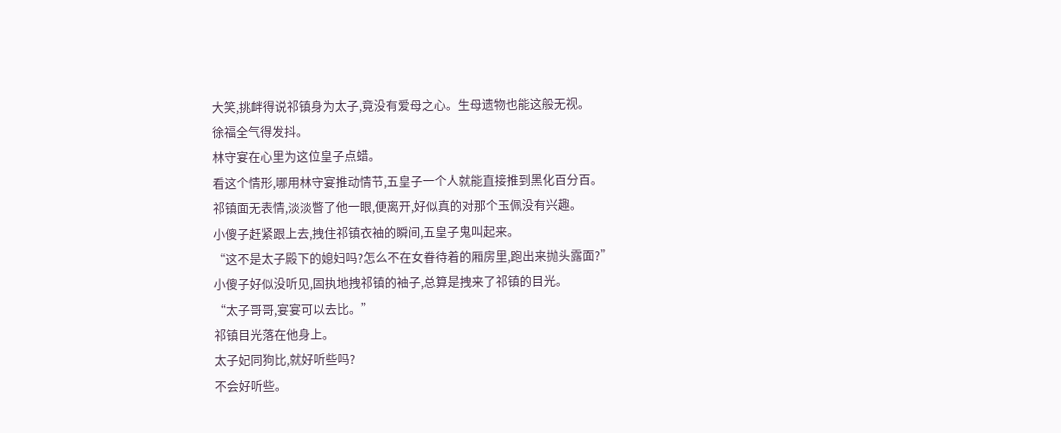大笑,挑衅得说祁镇身为太子,竟没有爱母之心。生母遗物也能这般无视。
徐福全气得发抖。
林守宴在心里为这位皇子点蜡。
看这个情形,哪用林守宴推动情节,五皇子一个人就能直接推到黑化百分百。
祁镇面无表情,淡淡瞥了他一眼,便离开,好似真的对那个玉佩没有兴趣。
小傻子赶紧跟上去,拽住祁镇衣袖的瞬间,五皇子鬼叫起来。
“这不是太子殿下的媳妇吗?怎么不在女眷待着的厢房里,跑出来抛头露面?”
小傻子好似没听见,固执地拽祁镇的袖子,总算是拽来了祁镇的目光。
“太子哥哥,宴宴可以去比。”
祁镇目光落在他身上。
太子妃同狗比,就好听些吗?
不会好听些。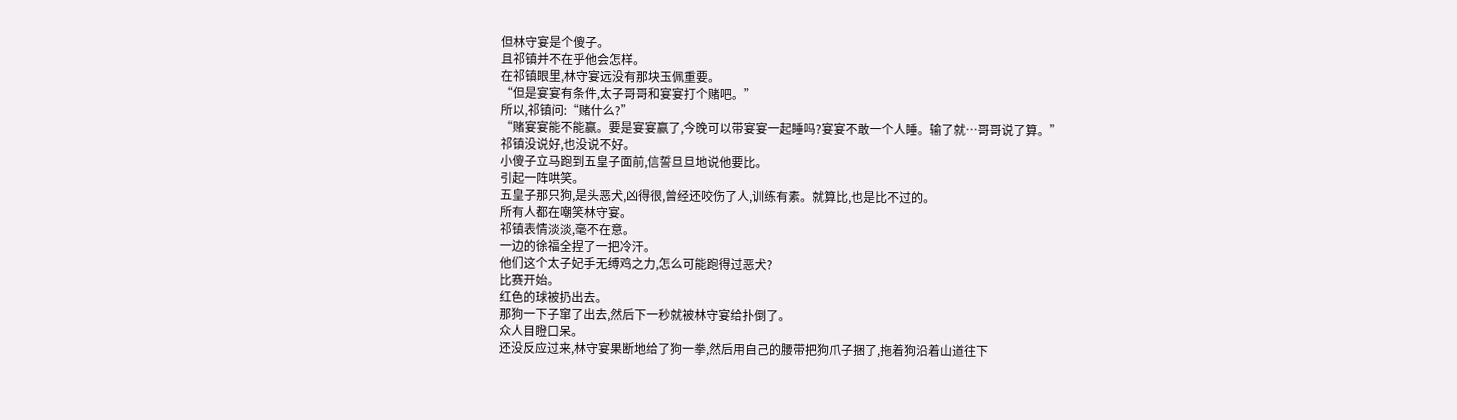但林守宴是个傻子。
且祁镇并不在乎他会怎样。
在祁镇眼里,林守宴远没有那块玉佩重要。
“但是宴宴有条件,太子哥哥和宴宴打个赌吧。”
所以,祁镇问:“赌什么?”
“赌宴宴能不能赢。要是宴宴赢了,今晚可以带宴宴一起睡吗?宴宴不敢一个人睡。输了就…哥哥说了算。”
祁镇没说好,也没说不好。
小傻子立马跑到五皇子面前,信誓旦旦地说他要比。
引起一阵哄笑。
五皇子那只狗,是头恶犬,凶得很,曾经还咬伤了人,训练有素。就算比,也是比不过的。
所有人都在嘲笑林守宴。
祁镇表情淡淡,毫不在意。
一边的徐福全捏了一把冷汗。
他们这个太子妃手无缚鸡之力,怎么可能跑得过恶犬?
比赛开始。
红色的球被扔出去。
那狗一下子窜了出去,然后下一秒就被林守宴给扑倒了。
众人目瞪口呆。
还没反应过来,林守宴果断地给了狗一拳,然后用自己的腰带把狗爪子捆了,拖着狗沿着山道往下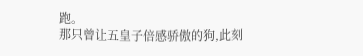跑。
那只曾让五皇子倍感骄傲的狗,此刻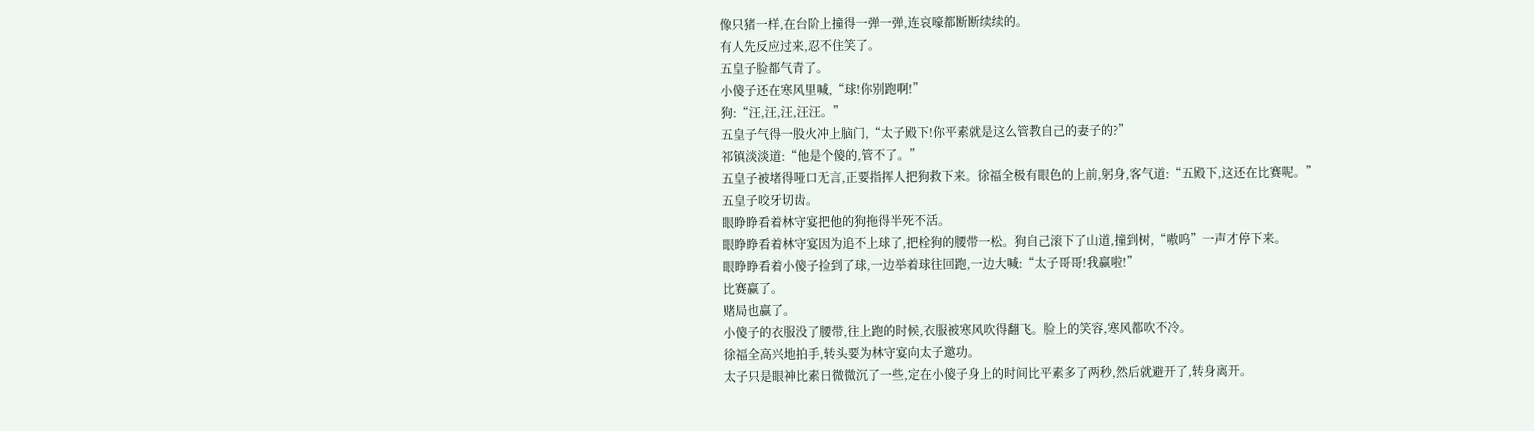像只猪一样,在台阶上撞得一弹一弹,连哀嚎都断断续续的。
有人先反应过来,忍不住笑了。
五皇子脸都气青了。
小傻子还在寒风里喊,“球!你别跑啊!”
狗:“汪,汪,汪,汪汪。”
五皇子气得一股火冲上脑门,“太子殿下!你平素就是这么管教自己的妻子的?”
祁镇淡淡道:“他是个傻的,管不了。”
五皇子被堵得哑口无言,正要指挥人把狗救下来。徐福全极有眼色的上前,躬身,客气道:“五殿下,这还在比赛呢。”
五皇子咬牙切齿。
眼睁睁看着林守宴把他的狗拖得半死不活。
眼睁睁看着林守宴因为追不上球了,把栓狗的腰带一松。狗自己滚下了山道,撞到树,“嗷呜”一声才停下来。
眼睁睁看着小傻子捡到了球,一边举着球往回跑,一边大喊:“太子哥哥!我赢啦!”
比赛赢了。
赌局也赢了。
小傻子的衣服没了腰带,往上跑的时候,衣服被寒风吹得翻飞。脸上的笑容,寒风都吹不冷。
徐福全高兴地拍手,转头要为林守宴向太子邀功。
太子只是眼神比素日微微沉了一些,定在小傻子身上的时间比平素多了两秒,然后就避开了,转身离开。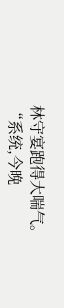林守宴跑得大喘气。
“系统,今晚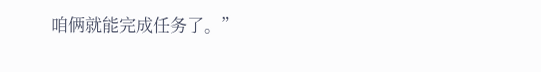咱俩就能完成任务了。”